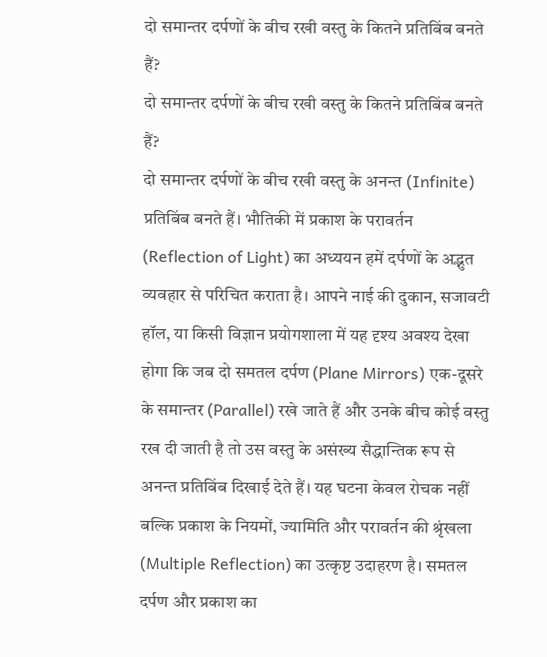दो समान्तर दर्पणों के बीच रखी वस्तु के कितने प्रतिबिंब बनते हैं?
दो समान्तर दर्पणों के बीच रखी वस्तु के कितने प्रतिबिंब बनते हैं?
दो समान्तर दर्पणों के बीच रखी वस्तु के अनन्त (Infinite) प्रतिबिंब बनते हैं। भौतिकी में प्रकाश के परावर्तन (Reflection of Light) का अध्ययन हमें दर्पणों के अद्भुत व्यवहार से परिचित कराता है। आपने नाई की दुकान, सजावटी हॉल, या किसी विज्ञान प्रयोगशाला में यह दृश्य अवश्य देखा होगा कि जब दो समतल दर्पण (Plane Mirrors) एक-दूसरे के समान्तर (Parallel) रखे जाते हैं और उनके बीच कोई वस्तु रख दी जाती है तो उस वस्तु के असंख्य सैद्धान्तिक रूप से अनन्त प्रतिबिंब दिखाई देते हैं। यह घटना केवल रोचक नहीं बल्कि प्रकाश के नियमों, ज्यामिति और परावर्तन की श्रृंखला (Multiple Reflection) का उत्कृष्ट उदाहरण है। समतल दर्पण और प्रकाश का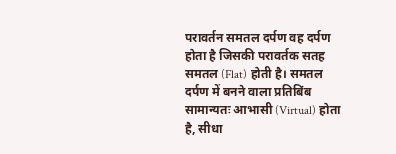परावर्तन समतल दर्पण वह दर्पण होता है जिसकी परावर्तक सतह समतल (Flat) होती है। समतल दर्पण में बनने वाला प्रतिबिंब सामान्यतः आभासी (Virtual) होता है, सीधा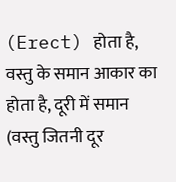(Erect) होता है, वस्तु के समान आकार का होता है, दूरी में समान (वस्तु जितनी दूर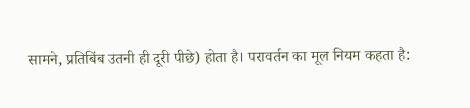सामने, प्रतिबिंब उतनी ही दूरी पीछे) होता है। परावर्तन का मूल नियम कहता है: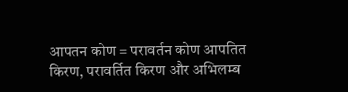आपतन कोण = परावर्तन कोण आपतित किरण, परावर्तित किरण और अभिलम्ब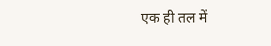एक ही तल में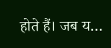होते हैं। जब य…